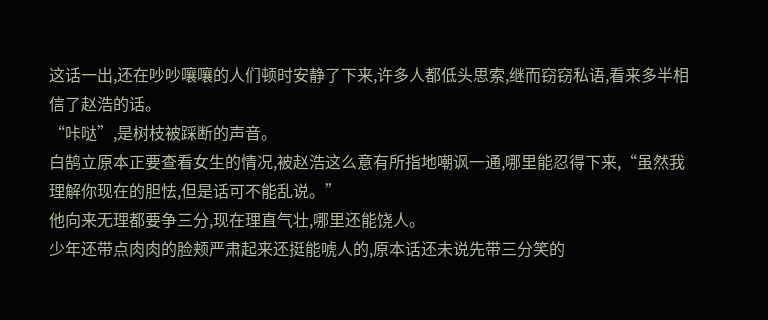这话一出,还在吵吵嚷嚷的人们顿时安静了下来,许多人都低头思索,继而窃窃私语,看来多半相信了赵浩的话。
“咔哒”,是树枝被踩断的声音。
白鹄立原本正要查看女生的情况,被赵浩这么意有所指地嘲讽一通,哪里能忍得下来,“虽然我理解你现在的胆怯,但是话可不能乱说。”
他向来无理都要争三分,现在理直气壮,哪里还能饶人。
少年还带点肉肉的脸颊严肃起来还挺能唬人的,原本话还未说先带三分笑的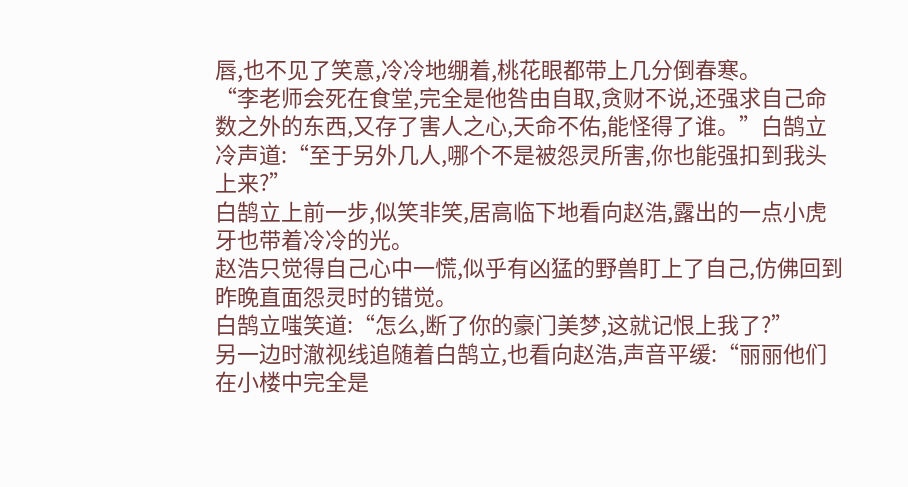唇,也不见了笑意,冷冷地绷着,桃花眼都带上几分倒春寒。
“李老师会死在食堂,完全是他咎由自取,贪财不说,还强求自己命数之外的东西,又存了害人之心,天命不佑,能怪得了谁。”白鹄立冷声道:“至于另外几人,哪个不是被怨灵所害,你也能强扣到我头上来?”
白鹄立上前一步,似笑非笑,居高临下地看向赵浩,露出的一点小虎牙也带着冷冷的光。
赵浩只觉得自己心中一慌,似乎有凶猛的野兽盯上了自己,仿佛回到昨晚直面怨灵时的错觉。
白鹄立嗤笑道:“怎么,断了你的豪门美梦,这就记恨上我了?”
另一边时澈视线追随着白鹄立,也看向赵浩,声音平缓:“丽丽他们在小楼中完全是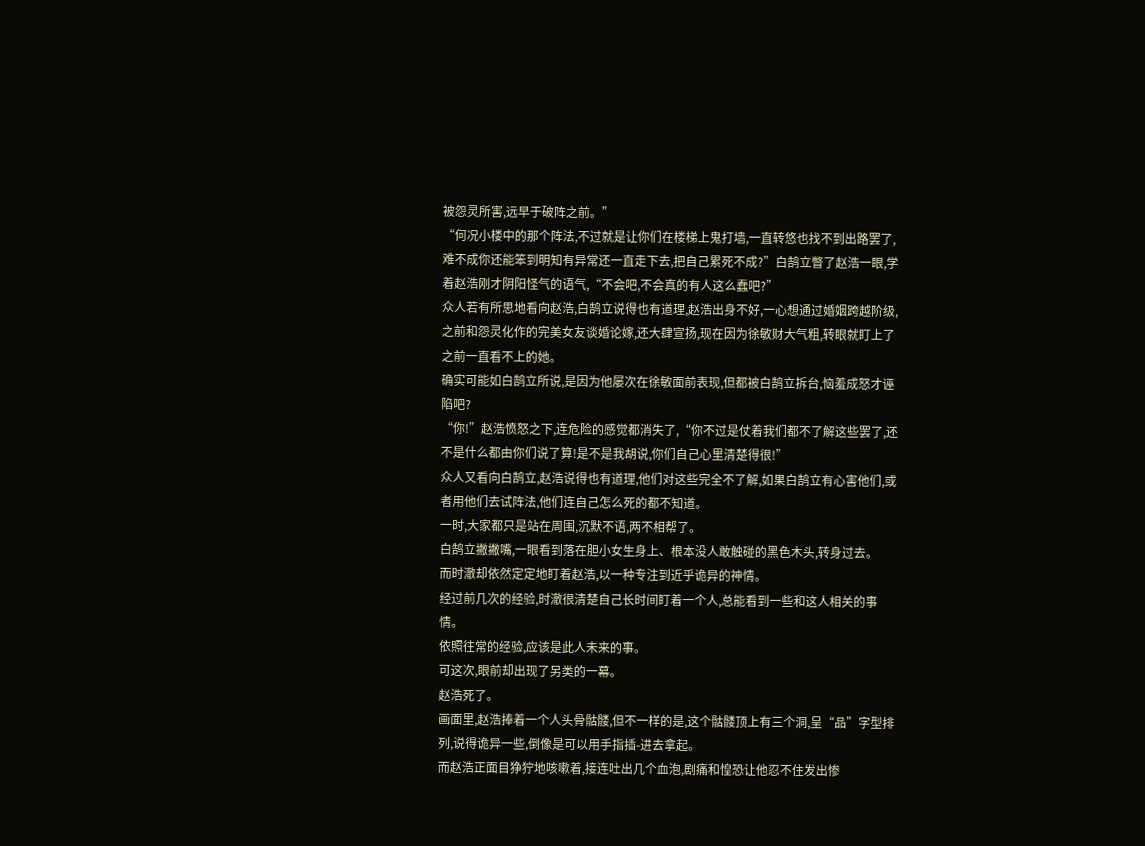被怨灵所害,远早于破阵之前。”
“何况小楼中的那个阵法,不过就是让你们在楼梯上鬼打墙,一直转悠也找不到出路罢了,难不成你还能笨到明知有异常还一直走下去,把自己累死不成?”白鹄立瞥了赵浩一眼,学着赵浩刚才阴阳怪气的语气,“不会吧,不会真的有人这么蠢吧?”
众人若有所思地看向赵浩,白鹄立说得也有道理,赵浩出身不好,一心想通过婚姻跨越阶级,之前和怨灵化作的完美女友谈婚论嫁,还大肆宣扬,现在因为徐敏财大气粗,转眼就盯上了之前一直看不上的她。
确实可能如白鹄立所说,是因为他屡次在徐敏面前表现,但都被白鹄立拆台,恼羞成怒才诬陷吧?
“你!”赵浩愤怒之下,连危险的感觉都消失了,“你不过是仗着我们都不了解这些罢了,还不是什么都由你们说了算!是不是我胡说,你们自己心里清楚得很!”
众人又看向白鹄立,赵浩说得也有道理,他们对这些完全不了解,如果白鹄立有心害他们,或者用他们去试阵法,他们连自己怎么死的都不知道。
一时,大家都只是站在周围,沉默不语,两不相帮了。
白鹄立撇撇嘴,一眼看到落在胆小女生身上、根本没人敢触碰的黑色木头,转身过去。
而时澈却依然定定地盯着赵浩,以一种专注到近乎诡异的神情。
经过前几次的经验,时澈很清楚自己长时间盯着一个人,总能看到一些和这人相关的事情。
依照往常的经验,应该是此人未来的事。
可这次,眼前却出现了另类的一幕。
赵浩死了。
画面里,赵浩捧着一个人头骨骷髅,但不一样的是,这个骷髅顶上有三个洞,呈“品”字型排列,说得诡异一些,倒像是可以用手指插-进去拿起。
而赵浩正面目狰狞地咳嗽着,接连吐出几个血泡,剧痛和惶恐让他忍不住发出惨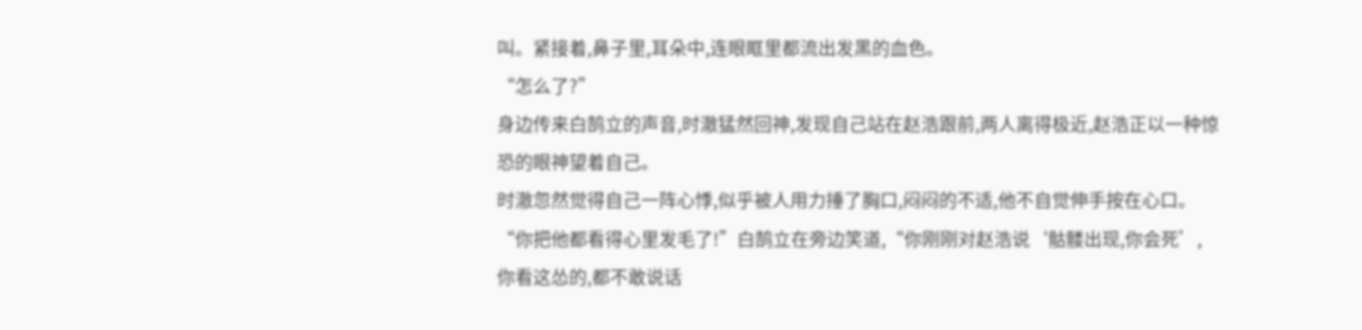叫。紧接着,鼻子里,耳朵中,连眼眶里都流出发黑的血色。
“怎么了?”
身边传来白鹄立的声音,时澈猛然回神,发现自己站在赵浩跟前,两人离得极近,赵浩正以一种惊恐的眼神望着自己。
时澈忽然觉得自己一阵心悸,似乎被人用力捶了胸口,闷闷的不适,他不自觉伸手按在心口。
“你把他都看得心里发毛了!”白鹄立在旁边笑道,“你刚刚对赵浩说‘骷髅出现,你会死’,你看这怂的,都不敢说话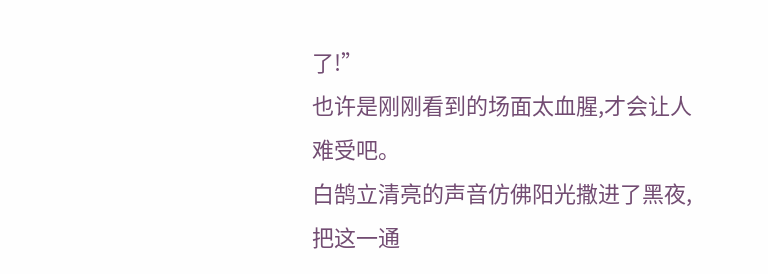了!”
也许是刚刚看到的场面太血腥,才会让人难受吧。
白鹄立清亮的声音仿佛阳光撒进了黑夜,把这一通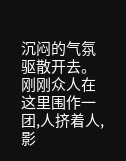沉闷的气氛驱散开去。
刚刚众人在这里围作一团,人挤着人,影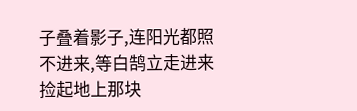子叠着影子,连阳光都照不进来,等白鹄立走进来捡起地上那块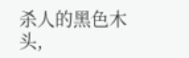杀人的黑色木头,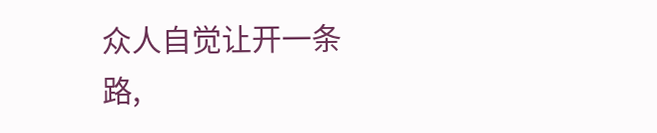众人自觉让开一条路,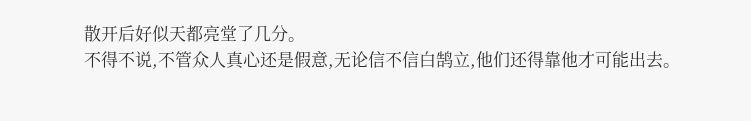散开后好似天都亮堂了几分。
不得不说,不管众人真心还是假意,无论信不信白鹄立,他们还得靠他才可能出去。